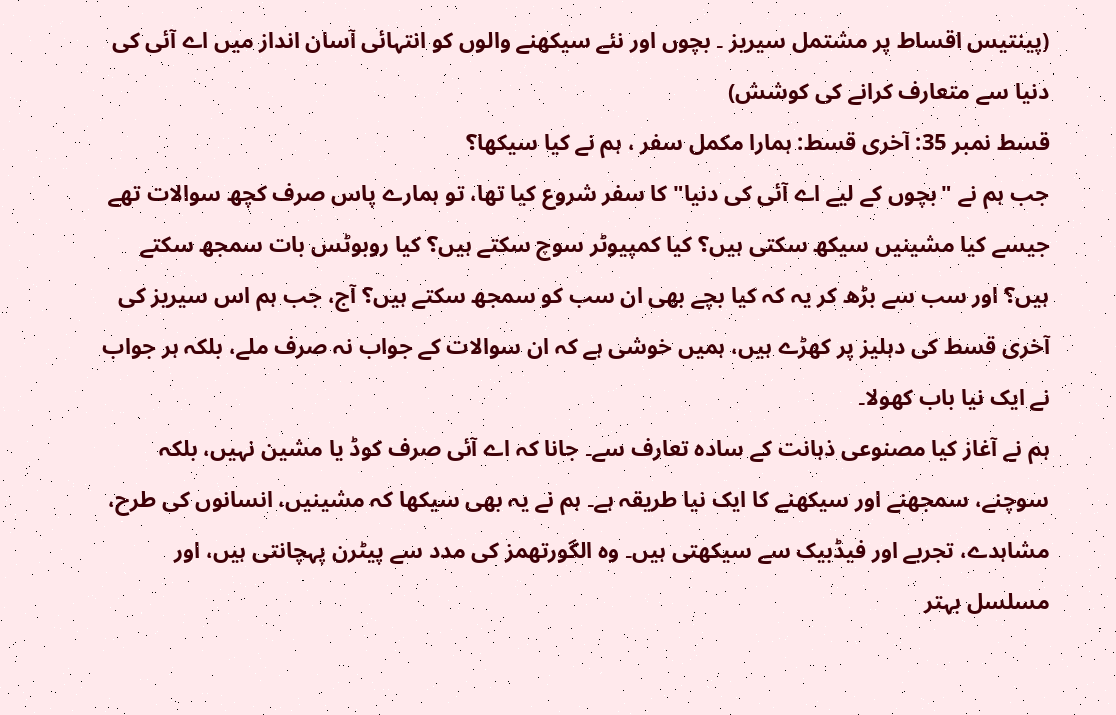(پینتیس اقساط پر مشتمل سیریز ۔ بچوں اور نئے سیکھنے والوں کو انتہائی آسان انداز میں اے آئی کی دنیا سے متعارف کرانے کی کوشش)
قسط نمبر 35: آخری قسط: ہمارا مکمل سفر ، ہم نے کیا سیکھا؟
جب ہم نے "بچوں کے لیے اے آئی کی دنیا" کا سفر شروع کیا تھا، تو ہمارے پاس صرف کچھ سوالات تھے جیسے کیا مشینیں سیکھ سکتی ہیں؟ کیا کمپیوٹر سوچ سکتے ہیں؟ کیا روبوٹس بات سمجھ سکتے ہیں؟ اور سب سے بڑھ کر یہ کہ کیا بچے بھی ان سب کو سمجھ سکتے ہیں؟ آج، جب ہم اس سیریز کی آخری قسط کی دہلیز پر کھڑے ہیں، ہمیں خوشی ہے کہ ان سوالات کے جواب نہ صرف ملے، بلکہ ہر جواب نے ایک نیا باب کھولا۔
ہم نے آغاز کیا مصنوعی ذہانت کے سادہ تعارف سے۔ جانا کہ اے آئی صرف کوڈ یا مشین نہیں، بلکہ سوچنے، سمجھنے اور سیکھنے کا ایک نیا طریقہ ہے۔ ہم نے یہ بھی سیکھا کہ مشینیں، انسانوں کی طرح، مشاہدے، تجربے اور فیڈبیک سے سیکھتی ہیں۔ وہ الگورتھمز کی مدد سے پیٹرن پہچانتی ہیں، اور مسلسل بہتر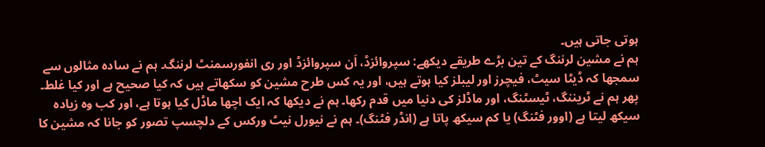ہوتی جاتی ہیں۔
ہم نے مشین لرننگ کے تین بڑے طریقے دیکھے: سپروائزڈ، اَن سپروائزڈ اور ری انفورسمنٹ لرننگ۔ ہم نے سادہ مثالوں سے سمجھا کہ ڈیٹا سیٹ، فیچرز اور لیبلز کیا ہوتے ہیں، اور یہ کس طرح مشین کو سکھاتے ہیں کہ کیا صحیح ہے اور کیا غلط۔
پھر ہم نے ٹریننگ، ٹیسٹنگ، اور ماڈلز کی دنیا میں قدم رکھا۔ ہم نے دیکھا کہ ایک اچھا ماڈل کیا ہوتا ہے، اور کب وہ زیادہ سیکھ لیتا ہے (اوور فٹنگ) یا کم سیکھ پاتا ہے (انڈر فٹنگ)۔ ہم نے نیورل نیٹ ورکس کے دلچسپ تصور کو جانا کہ مشین کا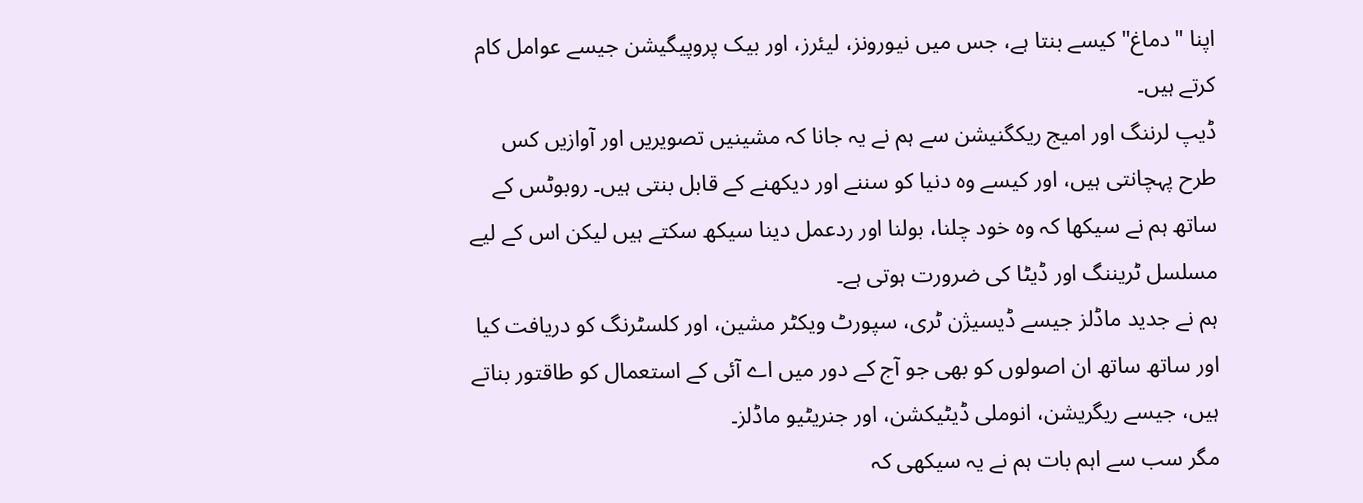اپنا "دماغ" کیسے بنتا ہے، جس میں نیورونز، لیئرز، اور بیک پروپیگیشن جیسے عوامل کام کرتے ہیں۔
ڈیپ لرننگ اور امیج ریکگنیشن سے ہم نے یہ جانا کہ مشینیں تصویریں اور آوازیں کس طرح پہچانتی ہیں، اور کیسے وہ دنیا کو سننے اور دیکھنے کے قابل بنتی ہیں۔ روبوٹس کے ساتھ ہم نے سیکھا کہ وہ خود چلنا، بولنا اور ردعمل دینا سیکھ سکتے ہیں لیکن اس کے لیے مسلسل ٹریننگ اور ڈیٹا کی ضرورت ہوتی ہے۔
ہم نے جدید ماڈلز جیسے ڈیسیژن ٹری، سپورٹ ویکٹر مشین، اور کلسٹرنگ کو دریافت کیا اور ساتھ ساتھ ان اصولوں کو بھی جو آج کے دور میں اے آئی کے استعمال کو طاقتور بناتے ہیں، جیسے ریگریشن، انوملی ڈیٹیکشن، اور جنریٹیو ماڈلز۔
مگر سب سے اہم بات ہم نے یہ سیکھی کہ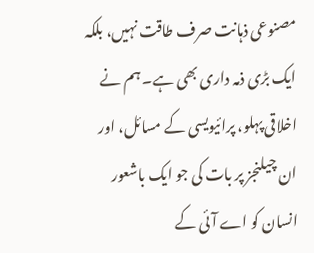مصنوعی ذہانت صرف طاقت نہیں، بلکہ ایک بڑی ذمہ داری بھی ہے۔ ہم نے اخلاقی پہلو، پرائیویسی کے مسائل، اور ان چیلنجز پر بات کی جو ایک باشعور انسان کو اے آئی کے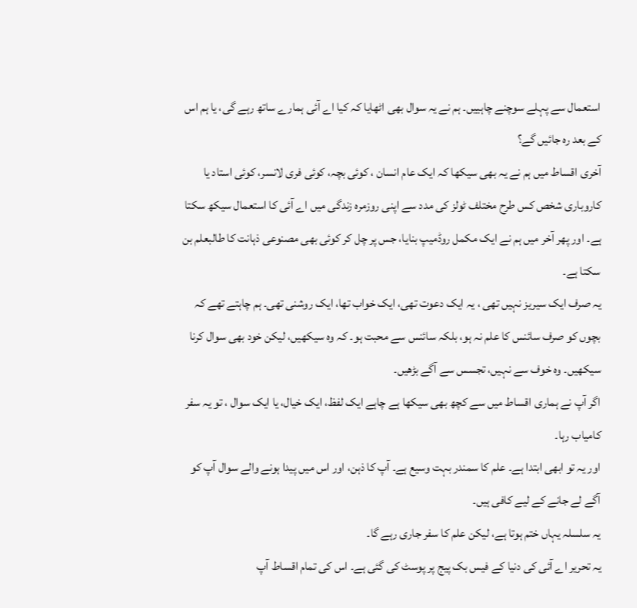استعمال سے پہلے سوچنے چاہییں۔ ہم نے یہ سوال بھی اٹھایا کہ کیا اے آئی ہمارے ساتھ رہے گی، یا ہم اس کے بعد رہ جائیں گے؟
آخری اقساط میں ہم نے یہ بھی سیکھا کہ ایک عام انسان ، کوئی بچہ، کوئی فری لانسر، کوئی استاد یا کاروباری شخص کس طرح مختلف ٹولز کی مدد سے اپنی روزمرہ زندگی میں اے آئی کا استعمال سیکھ سکتا ہے۔ اور پھر آخر میں ہم نے ایک مکمل روڈمیپ بنایا، جس پر چل کر کوئی بھی مصنوعی ذہانت کا طالبعلم بن سکتا ہے۔
یہ صرف ایک سیریز نہیں تھی ، یہ ایک دعوت تھی، ایک خواب تھا، ایک روشنی تھی۔ ہم چاہتے تھے کہ بچوں کو صرف سائنس کا علم نہ ہو، بلکہ سائنس سے محبت ہو۔ کہ وہ سیکھیں، لیکن خود بھی سوال کرنا سیکھیں۔ وہ خوف سے نہیں، تجسس سے آگے بڑھیں۔
اگر آپ نے ہماری اقساط میں سے کچھ بھی سیکھا ہے چاہے ایک لفظ، ایک خیال، یا ایک سوال ، تو یہ سفر کامیاب رہا۔
اور یہ تو ابھی ابتدا ہے۔ علم کا سمندر بہت وسیع ہے۔ آپ کا ذہن، اور اس میں پیدا ہونے والے سوال آپ کو آگے لے جانے کے لیے کافی ہیں۔
یہ سلسلہ یہاں ختم ہوتا ہے، لیکن علم کا سفر جاری رہے گا۔
یہ تحریر اے آئی کی دنیا کے فیس بک پیج پر پوسٹ کی گئی ہے۔ اس کی تمام اقساط آپ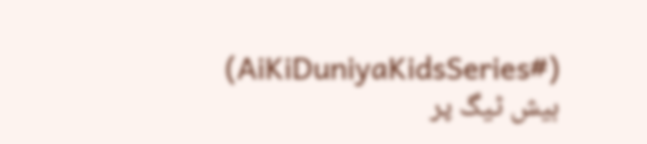(#AiKiDuniyaKidsSeries) ہیش ٹیگ پر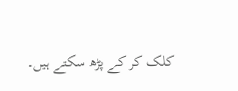کلک کر کے پڑھ سکتے ہیں۔